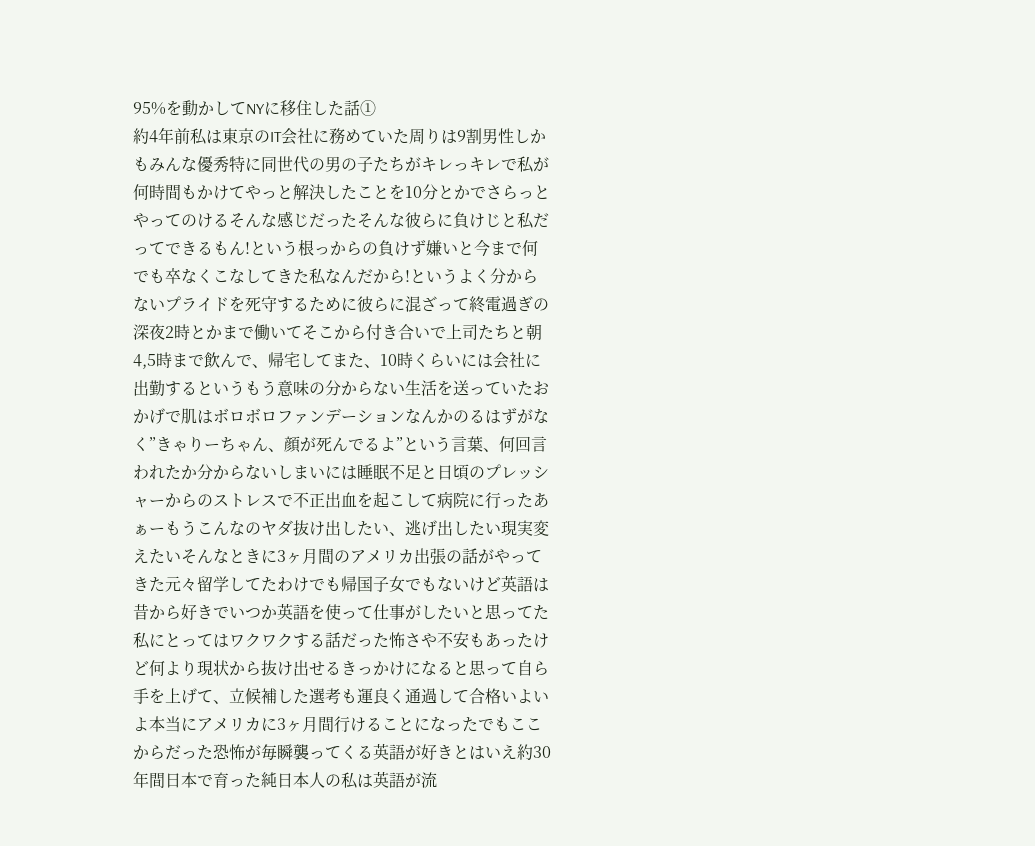95%を動かしてNYに移住した話①
約4年前私は東京のIT会社に務めていた周りは9割男性しかもみんな優秀特に同世代の男の子たちがキレっキレで私が何時間もかけてやっと解決したことを10分とかでさらっとやってのけるそんな感じだったそんな彼らに負けじと私だってできるもん!という根っからの負けず嫌いと今まで何でも卒なくこなしてきた私なんだから!というよく分からないプライドを死守するために彼らに混ざって終電過ぎの深夜2時とかまで働いてそこから付き合いで上司たちと朝4,5時まで飲んで、帰宅してまた、10時くらいには会社に出勤するというもう意味の分からない生活を送っていたおかげで肌はボロボロファンデーションなんかのるはずがなく”きゃりーちゃん、顔が死んでるよ”という言葉、何回言われたか分からないしまいには睡眠不足と日頃のプレッシャーからのストレスで不正出血を起こして病院に行ったあぁーもうこんなのヤダ抜け出したい、逃げ出したい現実変えたいそんなときに3ヶ月間のアメリカ出張の話がやってきた元々留学してたわけでも帰国子女でもないけど英語は昔から好きでいつか英語を使って仕事がしたいと思ってた私にとってはワクワクする話だった怖さや不安もあったけど何より現状から抜け出せるきっかけになると思って自ら手を上げて、立候補した選考も運良く通過して合格いよいよ本当にアメリカに3ヶ月間行けることになったでもここからだった恐怖が毎瞬襲ってくる英語が好きとはいえ約30年間日本で育った純日本人の私は英語が流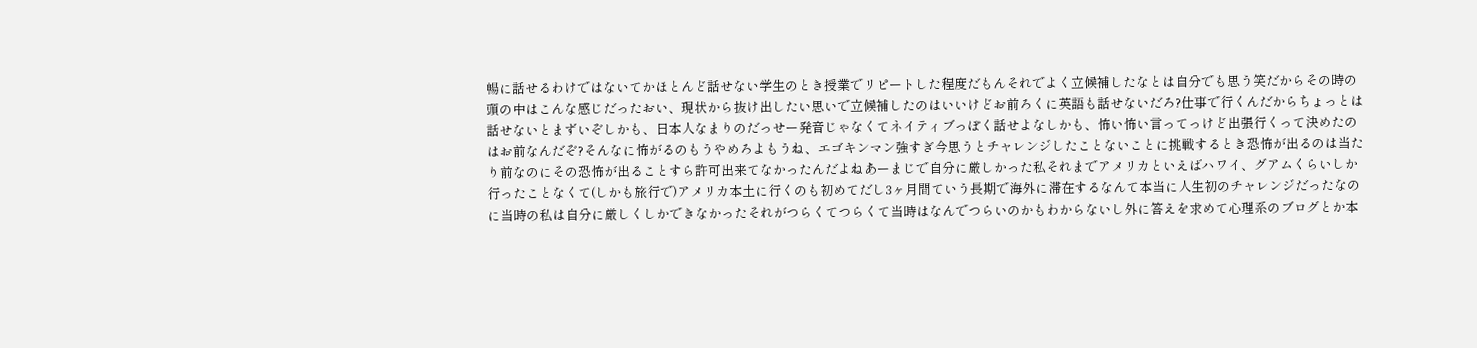暢に話せるわけではないてかほとんど話せない学生のとき授業でリピートした程度だもんそれでよく立候補したなとは自分でも思う笑だからその時の頭の中はこんな感じだったおい、現状から抜け出したい思いで立候補したのはいいけどお前ろくに英語も話せないだろ?仕事で行くんだからちょっとは話せないとまずいぞしかも、日本人なまりのだっせー発音じゃなくてネイティブっぽく話せよなしかも、怖い怖い言ってっけど出張行くって決めたのはお前なんだぞ?そんなに怖がるのもうやめろよもうね、エゴキンマン強すぎ今思うとチャレンジしたことないことに挑戦するとき恐怖が出るのは当たり前なのにその恐怖が出ることすら許可出来てなかったんだよねあーまじで自分に厳しかった私それまでアメリカといえばハワイ、グアムくらいしか行ったことなくて(しかも旅行で)アメリカ本土に行くのも初めてだし3ヶ月間ていう長期で海外に滞在するなんて本当に人生初のチャレンジだったなのに当時の私は自分に厳しくしかできなかったそれがつらくてつらくて当時はなんでつらいのかもわからないし外に答えを求めて心理系のブログとか本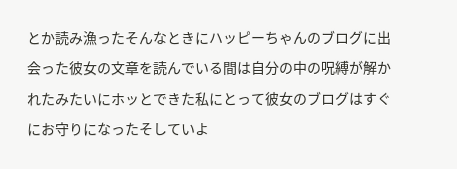とか読み漁ったそんなときにハッピーちゃんのブログに出会った彼女の文章を読んでいる間は自分の中の呪縛が解かれたみたいにホッとできた私にとって彼女のブログはすぐにお守りになったそしていよ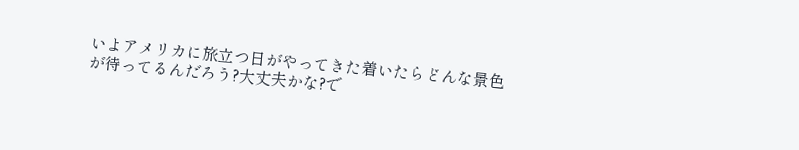いよアメリカに旅立つ日がやってきた着いたらどんな景色が待ってるんだろう?大丈夫かな?で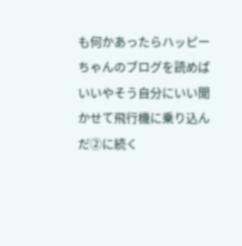も何かあったらハッピーちゃんのブログを読めばいいやそう自分にいい聞かせて飛行機に乗り込んだ②に続く